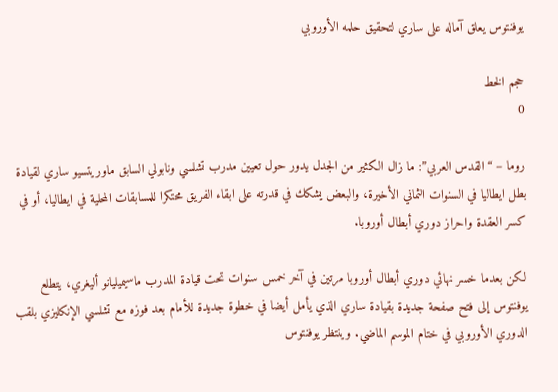يوفنتوس يعلق آماله على ساري لتحقيق حلمه الأوروبي

حجم الخط
0

روما – “القدس العربي”: ما زال الكثير من الجدل يدور حول تعيين مدرب تشلسي ونابولي السابق ماوريتسيو ساري لقيادة بطل ايطاليا في السنوات الثماني الأخيرة، والبعض يشكك في قدرته على ابقاء الفريق محتكرا للمسابقات المحلية في ايطاليا، أو في كسر العقدة واحراز دوري أبطال أوروبا.

لكن بعدما خسر نهائي دوري أبطال أوروبا مرتين في آخر خمس سنوات تحت قيادة المدرب ماسيميليانو أليغري، يتطلع يوفنتوس إلى فتح صفحة جديدة بقيادة ساري الذي يأمل أيضا في خطوة جديدة للأمام بعد فوزه مع تشلسي الإنكليزي بلقب الدوري الأوروبي في ختام الموسم الماضي. وينتظر يوفنتوس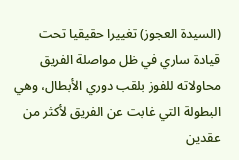(السيدة العجوز) تغييرا حقيقيا تحت قيادة ساري في ظل مواصلة الفريق محاولاته للفوز بلقب دوري الأبطال، وهي البطولة التي غابت عن الفريق لأكثر من عقدين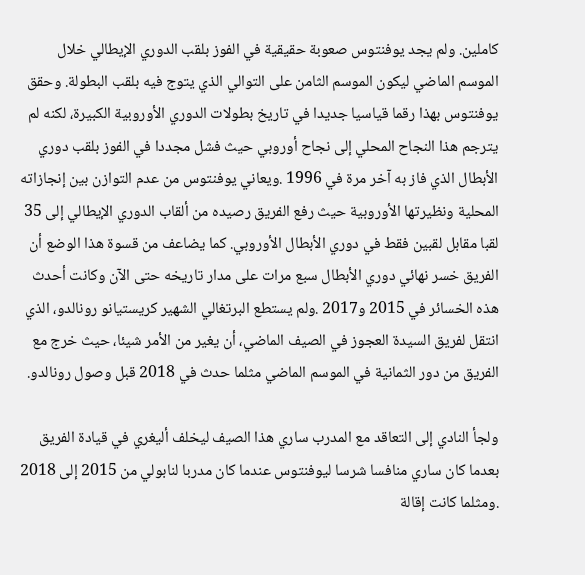كاملين. ولم يجد يوفنتوس صعوبة حقيقية في الفوز بلقب الدوري الإيطالي خلال الموسم الماضي ليكون الموسم الثامن على التوالي الذي يتوج فيه بلقب البطولة. وحقق يوفنتوس بهذا رقما قياسيا جديدا في تاريخ بطولات الدوري الأوروبية الكبيرة، لكنه لم يترجم هذا النجاح المحلي إلى نجاح أوروبي حيث فشل مجددا في الفوز بلقب دوري الأبطال الذي فاز به آخر مرة في 1996 .ويعاني يوفنتوس من عدم التوازن بين إنجازاته المحلية ونظيرتها الأوروبية حيث رفع الفريق رصيده من ألقاب الدوري الإيطالي إلى 35 لقبا مقابل لقبين فقط في دوري الأبطال الأوروبي. كما يضاعف من قسوة هذا الوضع أن الفريق خسر نهائي دوري الأبطال سبع مرات على مدار تاريخه حتى الآن وكانت أحدث هذه الخسائر في 2015 و2017 .ولم يستطع البرتغالي الشهير كريستيانو رونالدو، الذي انتقل لفريق السيدة العجوز في الصيف الماضي، أن يغير من الأمر شيئا، حيث خرج مع الفريق من دور الثمانية في الموسم الماضي مثلما حدث في 2018 قبل وصول رونالدو.

ولجأ النادي إلى التعاقد مع المدرب ساري هذا الصيف ليخلف أليغري في قيادة الفريق بعدما كان ساري منافسا شرسا ليوفنتوس عندما كان مدربا لنابولي من 2015 إلى 2018 .ومثلما كانت إقالة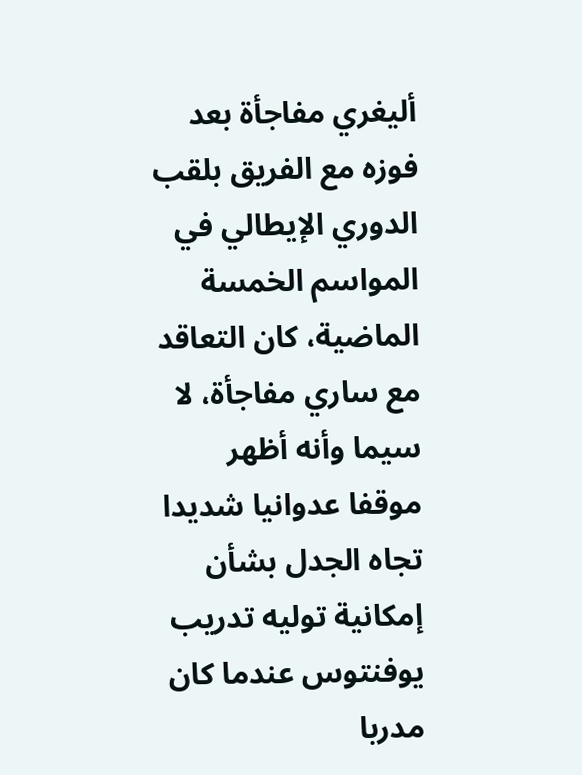أليغري مفاجأة بعد فوزه مع الفريق بلقب الدوري الإيطالي في المواسم الخمسة الماضية، كان التعاقد مع ساري مفاجأة، لا سيما وأنه أظهر موقفا عدوانيا شديدا تجاه الجدل بشأن إمكانية توليه تدريب يوفنتوس عندما كان مدربا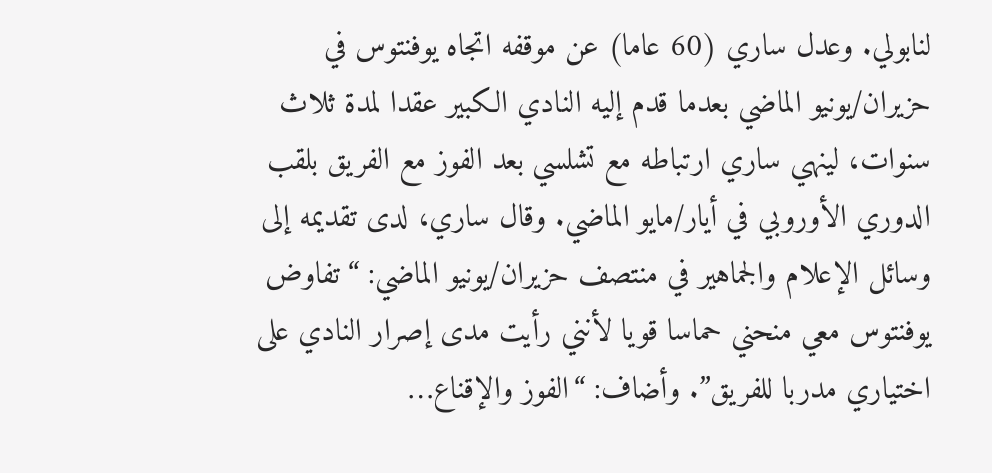لنابولي. وعدل ساري (60 عاما) عن موقفه اتجاه يوفنتوس في حزيران/يونيو الماضي بعدما قدم إليه النادي الكبير عقدا لمدة ثلاث سنوات، لينهي ساري ارتباطه مع تشلسي بعد الفوز مع الفريق بلقب الدوري الأوروبي في أيار/مايو الماضي. وقال ساري، لدى تقديمه إلى وسائل الإعلام والجماهير في منتصف حزيران/يونيو الماضي: “تفاوض يوفنتوس معي منحني حماسا قويا لأنني رأيت مدى إصرار النادي على اختياري مدربا للفريق”. وأضاف: “الفوز والإقناع…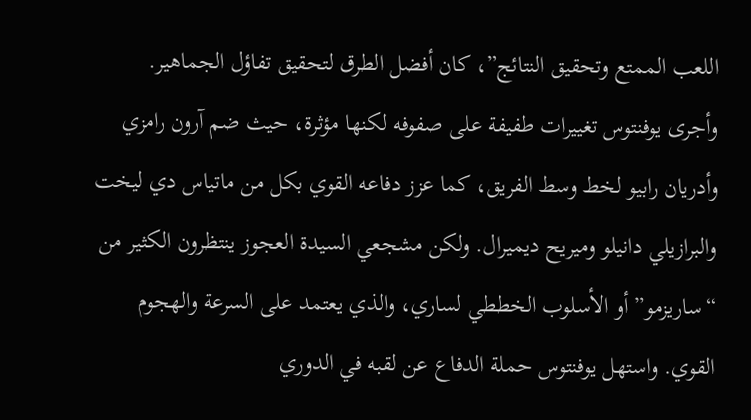اللعب الممتع وتحقيق النتائج”، كان أفضل الطرق لتحقيق تفاؤل الجماهير. وأجرى يوفنتوس تغييرات طفيفة على صفوفه لكنها مؤثرة، حيث ضم آرون رامزي وأدريان رابيو لخط وسط الفريق، كما عزز دفاعه القوي بكل من ماتياس دي ليخت والبرازيلي دانيلو وميريح ديميرال. ولكن مشجعي السيدة العجوز ينتظرون الكثير من “ساريزمو” أو الأسلوب الخططي لساري، والذي يعتمد على السرعة والهجوم القوي. واستهل يوفنتوس حملة الدفاع عن لقبه في الدوري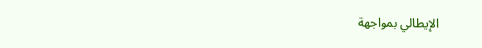الإيطالي بمواجهة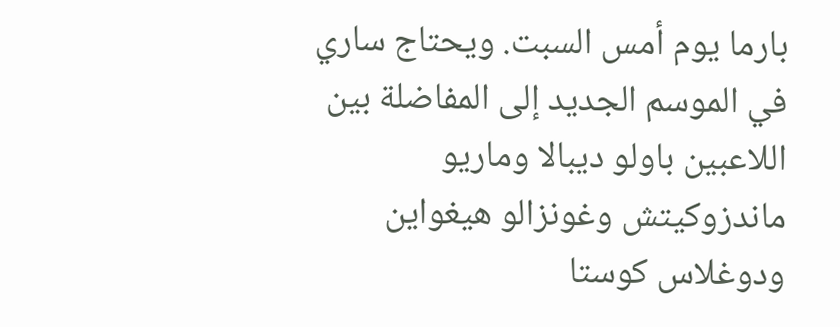بارما يوم أمس السبت. ويحتاج ساري في الموسم الجديد إلى المفاضلة بين اللاعبين باولو ديبالا وماريو ماندزوكيتش وغونزالو هيغواين ودوغلاس كوستا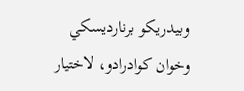وبيدريكو برنارديسكي وخوان كوادرادو، لاختيار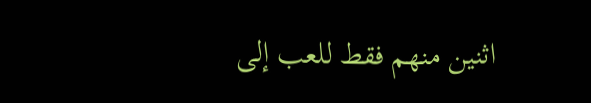اثنين منهم فقط للعب إلى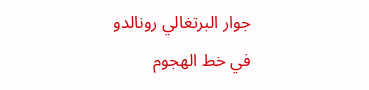جوار البرتغالي رونالدو في خط الهجوم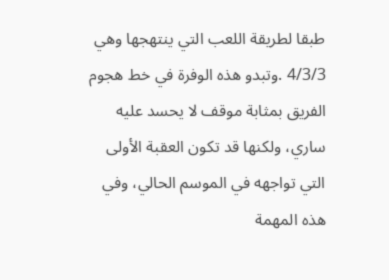طبقا لطريقة اللعب التي ينتهجها وهي 4/3/3 .وتبدو هذه الوفرة في خط هجوم الفريق بمثابة موقف لا يحسد عليه ساري، ولكنها قد تكون العقبة الأولى التي تواجهه في الموسم الحالي، وفي هذه المهمة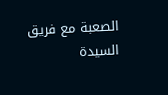الصعبة مع فريق السيدة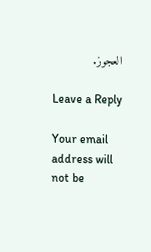العجوز.

Leave a Reply

Your email address will not be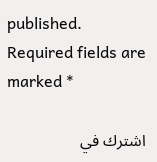published. Required fields are marked *

اشترك في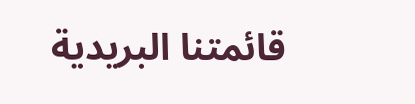قائمتنا البريدية